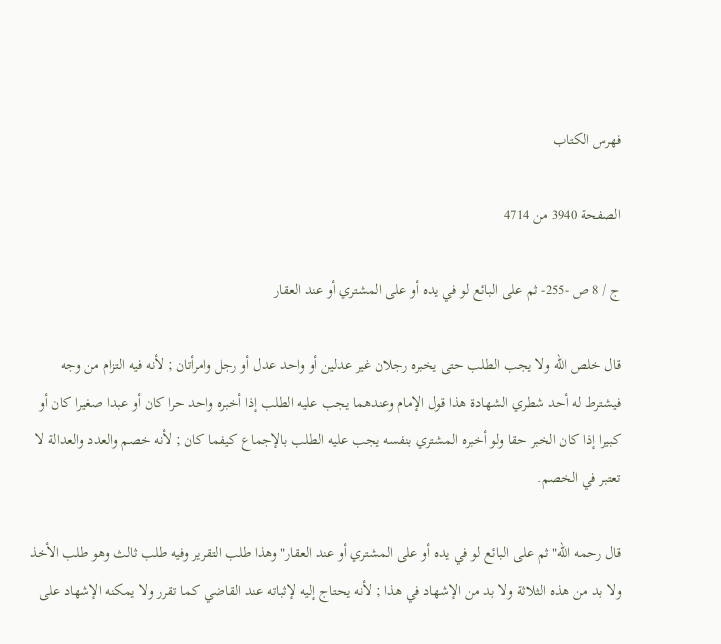فهرس الكتاب

الصفحة 3940 من 4714

ج / 8 ص -255- ثم على البائع لو في يده أو على المشتري أو عند العقار

قال خلص الله ولا يجب الطلب حتى يخبره رجلان غير عدلين أو واحد عدل أو رجل وامرأتان ; لأنه فيه التزام من وجه فيشترط له أحد شطري الشهادة هذا قول الإمام وعندهما يجب عليه الطلب إذا أخبره واحد حرا كان أو عبدا صغيرا كان أو كبيرا إذا كان الخبر حقا ولو أخبره المشتري بنفسه يجب عليه الطلب بالإجماع كيفما كان ; لأنه خصم والعدد والعدالة لا تعتبر في الخصم.

قال رحمه الله"ثم على البائع لو في يده أو على المشتري أو عند العقار"وهذا طلب التقرير وفيه طلب ثالث وهو طلب الأخذ ولا بد من هذه الثلاثة ولا بد من الإشهاد في هذا ; لأنه يحتاج إليه لإثباته عند القاضي كما تقرر ولا يمكنه الإشهاد على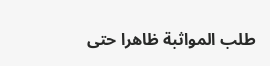طلب المواثبة ظاهرا حتى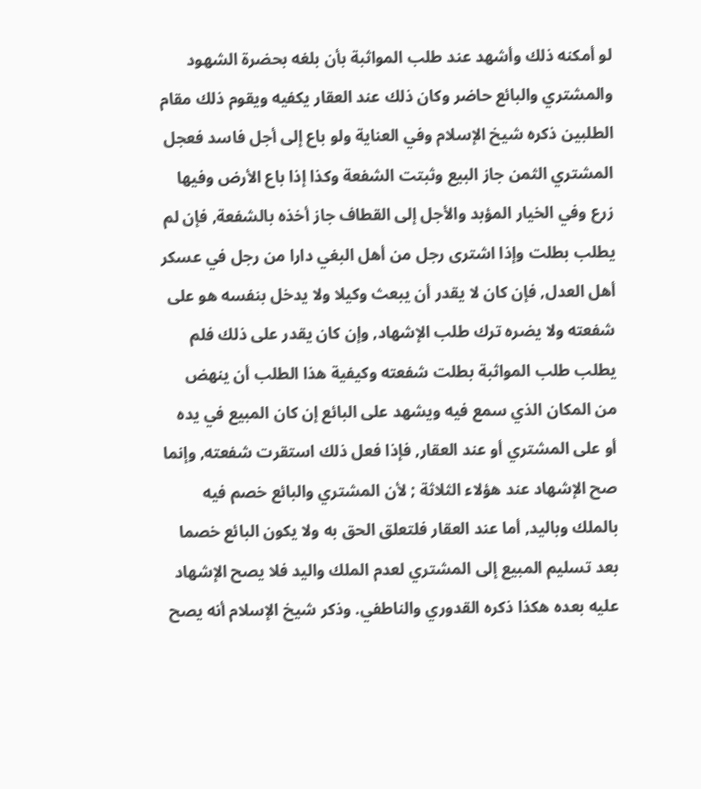لو أمكنه ذلك وأشهد عند طلب المواثبة بأن بلغه بحضرة الشهود والمشتري والبائع حاضر وكان ذلك عند العقار يكفيه ويقوم ذلك مقام الطلبين ذكره شيخ الإسلام وفي العناية ولو باع إلى أجل فاسد فعجل المشتري الثمن جاز البيع وثبتت الشفعة وكذا إذا باع الأرض وفيها زرع وفي الخيار المؤبد والأجل إلى القطاف جاز أخذه بالشفعة, فإن لم يطلب بطلت وإذا اشترى رجل من أهل البغي دارا من رجل في عسكر أهل العدل, فإن كان لا يقدر أن يبعث وكيلا ولا يدخل بنفسه هو على شفعته ولا يضره ترك طلب الإشهاد, وإن كان يقدر على ذلك فلم يطلب طلب المواثبة بطلت شفعته وكيفية هذا الطلب أن ينهض من المكان الذي سمع فيه ويشهد على البائع إن كان المبيع في يده أو على المشتري أو عند العقار, فإذا فعل ذلك استقرت شفعته, وإنما صح الإشهاد عند هؤلاء الثلاثة ; لأن المشتري والبائع خصم فيه بالملك وباليد, أما عند العقار فلتعلق الحق به ولا يكون البائع خصما بعد تسليم المبيع إلى المشتري لعدم الملك واليد فلا يصح الإشهاد عليه بعده هكذا ذكره القدوري والناطفي. وذكر شيخ الإسلام أنه يصح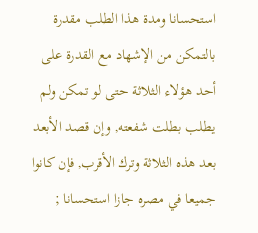استحسانا ومدة هذا الطلب مقدرة بالتمكن من الإشهاد مع القدرة على أحد هؤلاء الثلاثة حتى لو تمكن ولم يطلب بطلت شفعته, وإن قصد الأبعد بعد هذه الثلاثة وترك الأقرب, فإن كانوا جميعا في مصره جازا استحسانا ;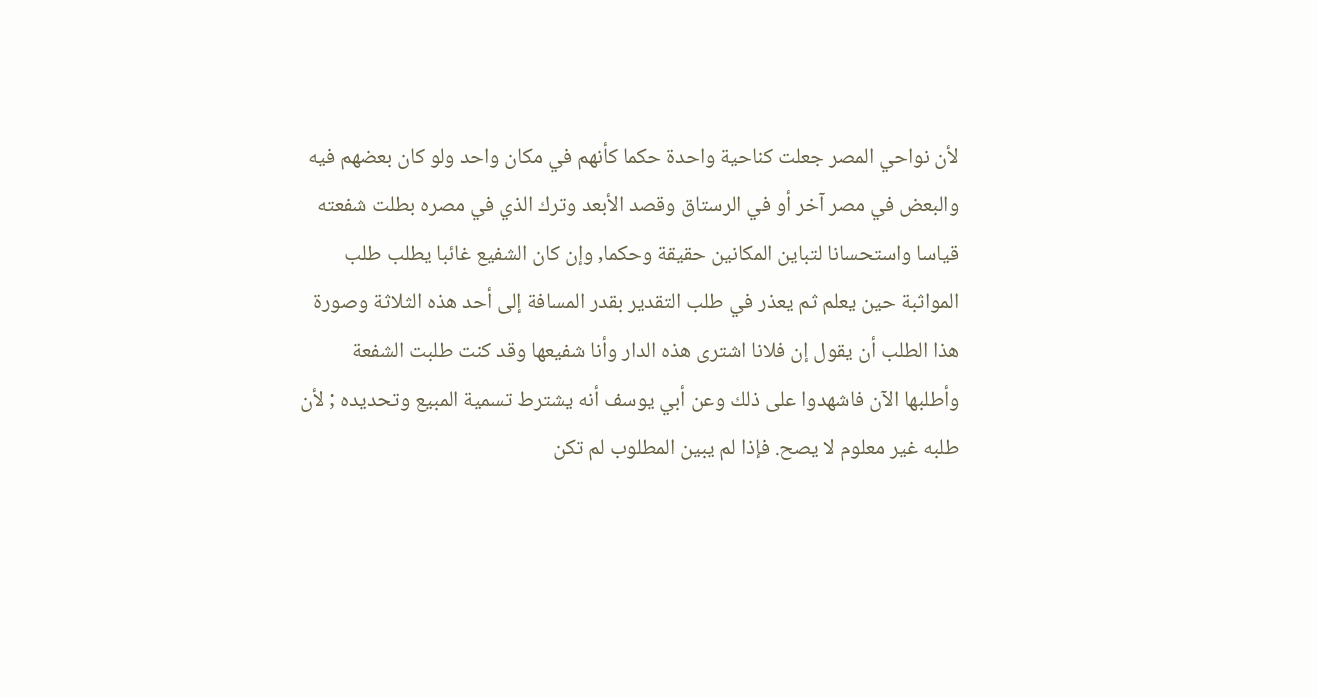لأن نواحي المصر جعلت كناحية واحدة حكما كأنهم في مكان واحد ولو كان بعضهم فيه والبعض في مصر آخر أو في الرستاق وقصد الأبعد وترك الذي في مصره بطلت شفعته قياسا واستحسانا لتباين المكانين حقيقة وحكما, وإن كان الشفيع غائبا يطلب طلب المواثبة حين يعلم ثم يعذر في طلب التقدير بقدر المسافة إلى أحد هذه الثلاثة وصورة هذا الطلب أن يقول إن فلانا اشترى هذه الدار وأنا شفيعها وقد كنت طلبت الشفعة وأطلبها الآن فاشهدوا على ذلك وعن أبي يوسف أنه يشترط تسمية المبيع وتحديده ; لأن طلبه غير معلوم لا يصح. فإذا لم يبين المطلوب لم تكن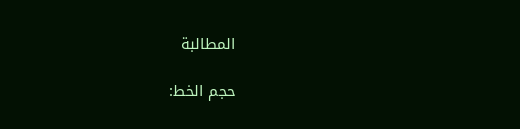المطالبة

حجم الخط: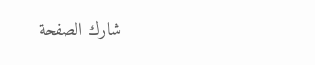شارك الصفحة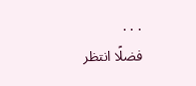. . .
فضلًا انتظر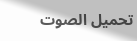تحميل الصوت